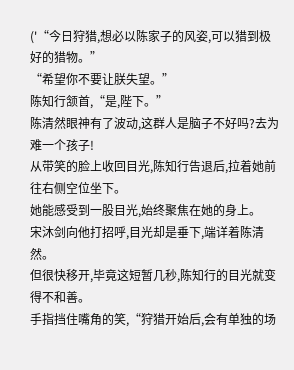('“今日狩猎,想必以陈家子的风姿,可以猎到极好的猎物。”
“希望你不要让朕失望。”
陈知行颔首,“是,陛下。”
陈清然眼神有了波动,这群人是脑子不好吗?去为难一个孩子!
从带笑的脸上收回目光,陈知行告退后,拉着她前往右侧空位坐下。
她能感受到一股目光,始终聚焦在她的身上。
宋沐剑向他打招呼,目光却是垂下,端详着陈清然。
但很快移开,毕竟这短暂几秒,陈知行的目光就变得不和善。
手指挡住嘴角的笑,“狩猎开始后,会有单独的场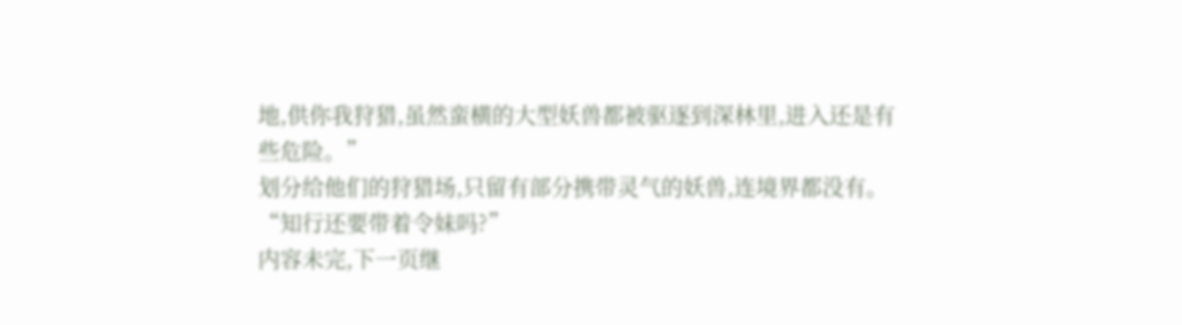地,供你我狩猎,虽然蛮横的大型妖兽都被驱逐到深林里,进入还是有些危险。”
划分给他们的狩猎场,只留有部分携带灵气的妖兽,连境界都没有。
“知行还要带着令妹吗?”
内容未完,下一页继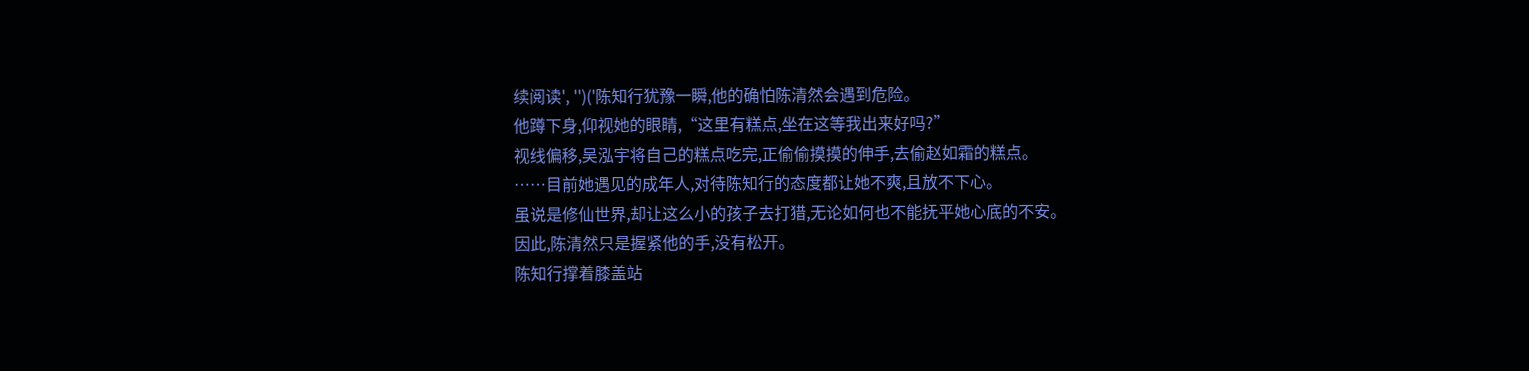续阅读', '')('陈知行犹豫一瞬,他的确怕陈清然会遇到危险。
他蹲下身,仰视她的眼睛,“这里有糕点,坐在这等我出来好吗?”
视线偏移,吴泓宇将自己的糕点吃完,正偷偷摸摸的伸手,去偷赵如霜的糕点。
……目前她遇见的成年人,对待陈知行的态度都让她不爽,且放不下心。
虽说是修仙世界,却让这么小的孩子去打猎,无论如何也不能抚平她心底的不安。
因此,陈清然只是握紧他的手,没有松开。
陈知行撑着膝盖站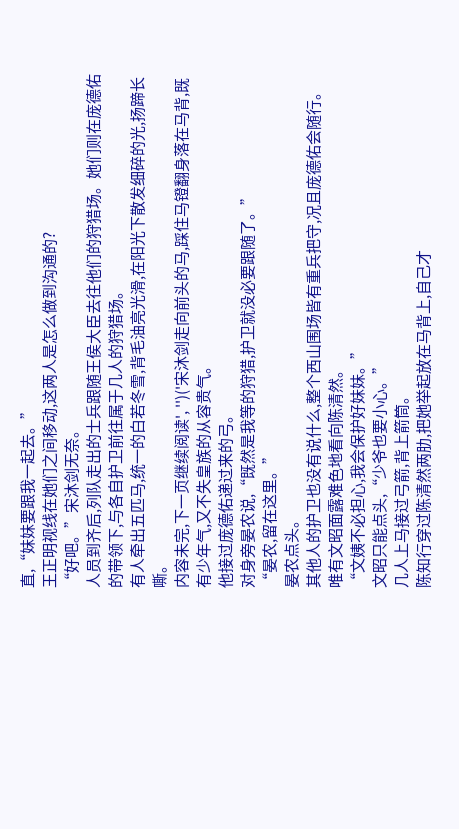直,“妹妹要跟我一起去。”
王正明视线在她们之间移动,这两人是怎么做到沟通的?
“好吧。”宋沐剑无奈。
人员到齐后,列队走出的士兵跟随王侯大臣去往他们的狩猎场。她们则在庞德佑的带领下,与各自护卫前往属于几人的狩猎场。
有人牵出五匹马,统一的白若冬雪,背毛油亮光滑,在阳光下散发细碎的光,扬蹄长嘶。
内容未完,下一页继续阅读', '')('宋沐剑走向前头的马,踩住马镫翻身落在马背,既有少年气,又不失皇族的从容贵气。
他接过庞德佑递过来的弓。
对身旁晏农说,“既然是我等的狩猎,护卫就没必要跟随了。”
“晏农,留在这里。”
晏农点头。
其他人的护卫也没有说什么,整个西山围场皆有重兵把守,况且庞德佑会随行。
唯有文昭面露难色地看向陈清然。
“文姨不必担心,我会保护好妹妹。”
文昭只能点头,“少爷也要小心。”
几人上马接过弓箭,背上箭筒。
陈知行穿过陈清然两肋,把她举起放在马背上,自己才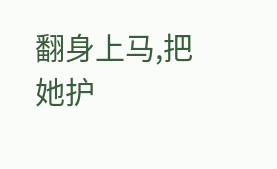翻身上马,把她护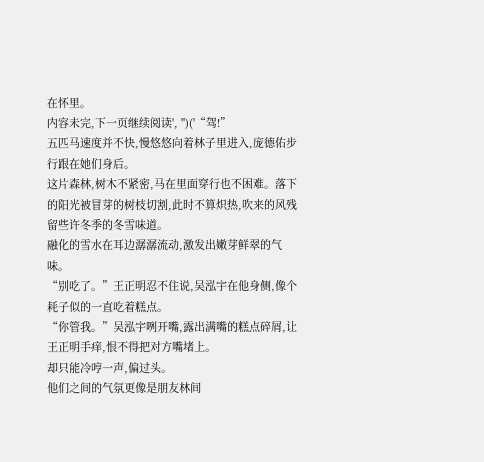在怀里。
内容未完,下一页继续阅读', '')('“驾!”
五匹马速度并不快,慢悠悠向着林子里进入,庞德佑步行跟在她们身后。
这片森林,树木不紧密,马在里面穿行也不困难。落下的阳光被冒芽的树枝切割,此时不算炽热,吹来的风残留些许冬季的冬雪味道。
融化的雪水在耳边潺潺流动,激发出嫩芽鲜翠的气味。
“别吃了。”王正明忍不住说,吴泓宇在他身侧,像个耗子似的一直吃着糕点。
“你管我。”吴泓宇咧开嘴,露出满嘴的糕点碎屑,让王正明手痒,恨不得把对方嘴堵上。
却只能冷哼一声,偏过头。
他们之间的气氛更像是朋友林间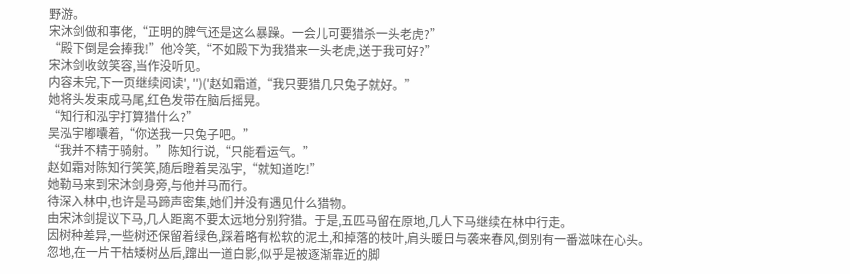野游。
宋沐剑做和事佬,“正明的脾气还是这么暴躁。一会儿可要猎杀一头老虎?”
“殿下倒是会捧我!”他冷笑,“不如殿下为我猎来一头老虎,送于我可好?”
宋沐剑收敛笑容,当作没听见。
内容未完,下一页继续阅读', '')('赵如霜道,“我只要猎几只兔子就好。”
她将头发束成马尾,红色发带在脑后摇晃。
“知行和泓宇打算猎什么?”
吴泓宇嘟囔着,“你送我一只兔子吧。”
“我并不精于骑射。”陈知行说,“只能看运气。”
赵如霜对陈知行笑笑,随后瞪着吴泓宇,“就知道吃!”
她勒马来到宋沐剑身旁,与他并马而行。
待深入林中,也许是马蹄声密集,她们并没有遇见什么猎物。
由宋沐剑提议下马,几人距离不要太远地分别狩猎。于是,五匹马留在原地,几人下马继续在林中行走。
因树种差异,一些树还保留着绿色,踩着略有松软的泥土,和掉落的枝叶,肩头暖日与袭来春风,倒别有一番滋味在心头。
忽地,在一片干枯矮树丛后,蹿出一道白影,似乎是被逐渐靠近的脚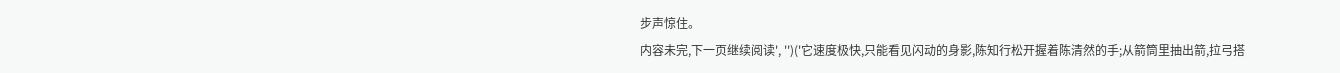步声惊住。
内容未完,下一页继续阅读', '')('它速度极快,只能看见闪动的身影,陈知行松开握着陈清然的手;从箭筒里抽出箭,拉弓搭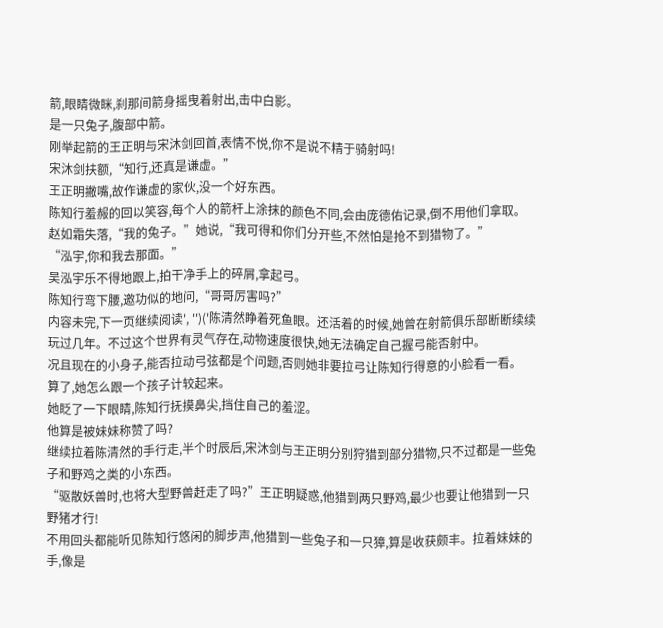箭,眼睛微眯,刹那间箭身摇曳着射出,击中白影。
是一只兔子,腹部中箭。
刚举起箭的王正明与宋沐剑回首,表情不悦,你不是说不精于骑射吗!
宋沐剑扶额,“知行,还真是谦虚。”
王正明撇嘴,故作谦虚的家伙,没一个好东西。
陈知行羞赧的回以笑容,每个人的箭杆上涂抹的颜色不同,会由庞德佑记录,倒不用他们拿取。
赵如霜失落,“我的兔子。”她说,“我可得和你们分开些,不然怕是抢不到猎物了。”
“泓宇,你和我去那面。”
吴泓宇乐不得地跟上,拍干净手上的碎屑,拿起弓。
陈知行弯下腰,邀功似的地问,“哥哥厉害吗?”
内容未完,下一页继续阅读', '')('陈清然睁着死鱼眼。还活着的时候,她曾在射箭俱乐部断断续续玩过几年。不过这个世界有灵气存在,动物速度很快,她无法确定自己握弓能否射中。
况且现在的小身子,能否拉动弓弦都是个问题,否则她非要拉弓让陈知行得意的小脸看一看。
算了,她怎么跟一个孩子计较起来。
她眨了一下眼睛,陈知行抚摸鼻尖,挡住自己的羞涩。
他算是被妹妹称赞了吗?
继续拉着陈清然的手行走,半个时辰后,宋沐剑与王正明分别狩猎到部分猎物,只不过都是一些兔子和野鸡之类的小东西。
“驱散妖兽时,也将大型野兽赶走了吗?”王正明疑惑,他猎到两只野鸡,最少也要让他猎到一只野猪才行!
不用回头都能听见陈知行悠闲的脚步声,他猎到一些兔子和一只獐,算是收获颇丰。拉着妹妹的手,像是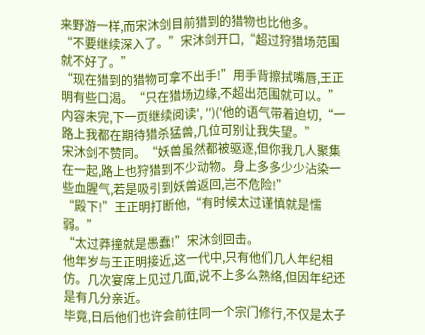来野游一样,而宋沐剑目前猎到的猎物也比他多。
“不要继续深入了。”宋沐剑开口,“超过狩猎场范围就不好了。”
“现在猎到的猎物可拿不出手!”用手背擦拭嘴唇,王正明有些口渴。“只在猎场边缘,不超出范围就可以。”
内容未完,下一页继续阅读', '')('他的语气带着迫切,“一路上我都在期待猎杀猛兽,几位可别让我失望。”
宋沐剑不赞同。“妖兽虽然都被驱逐,但你我几人聚集在一起,路上也狩猎到不少动物。身上多多少少沾染一些血腥气,若是吸引到妖兽返回,岂不危险!”
“殿下!”王正明打断他,“有时候太过谨慎就是懦弱。”
“太过莽撞就是愚蠢!”宋沐剑回击。
他年岁与王正明接近,这一代中,只有他们几人年纪相仿。几次宴席上见过几面,说不上多么熟络,但因年纪还是有几分亲近。
毕竟,日后他们也许会前往同一个宗门修行,不仅是太子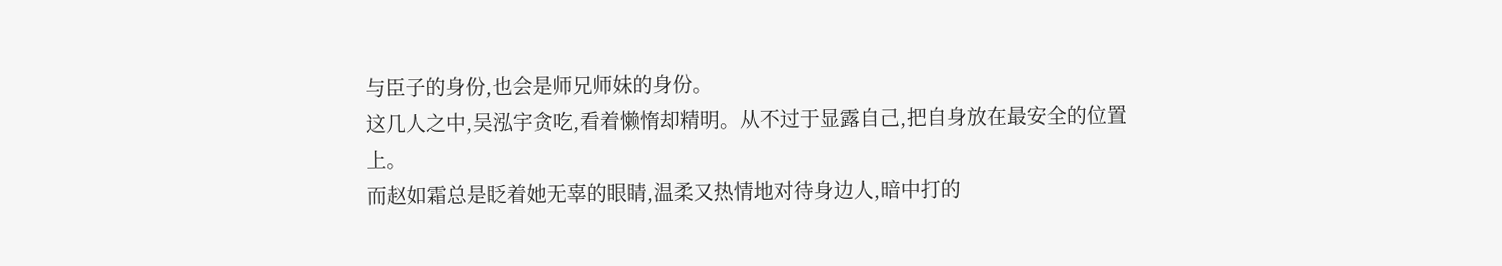与臣子的身份,也会是师兄师妹的身份。
这几人之中,吴泓宇贪吃,看着懒惰却精明。从不过于显露自己,把自身放在最安全的位置上。
而赵如霜总是眨着她无辜的眼睛,温柔又热情地对待身边人,暗中打的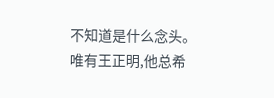不知道是什么念头。
唯有王正明,他总希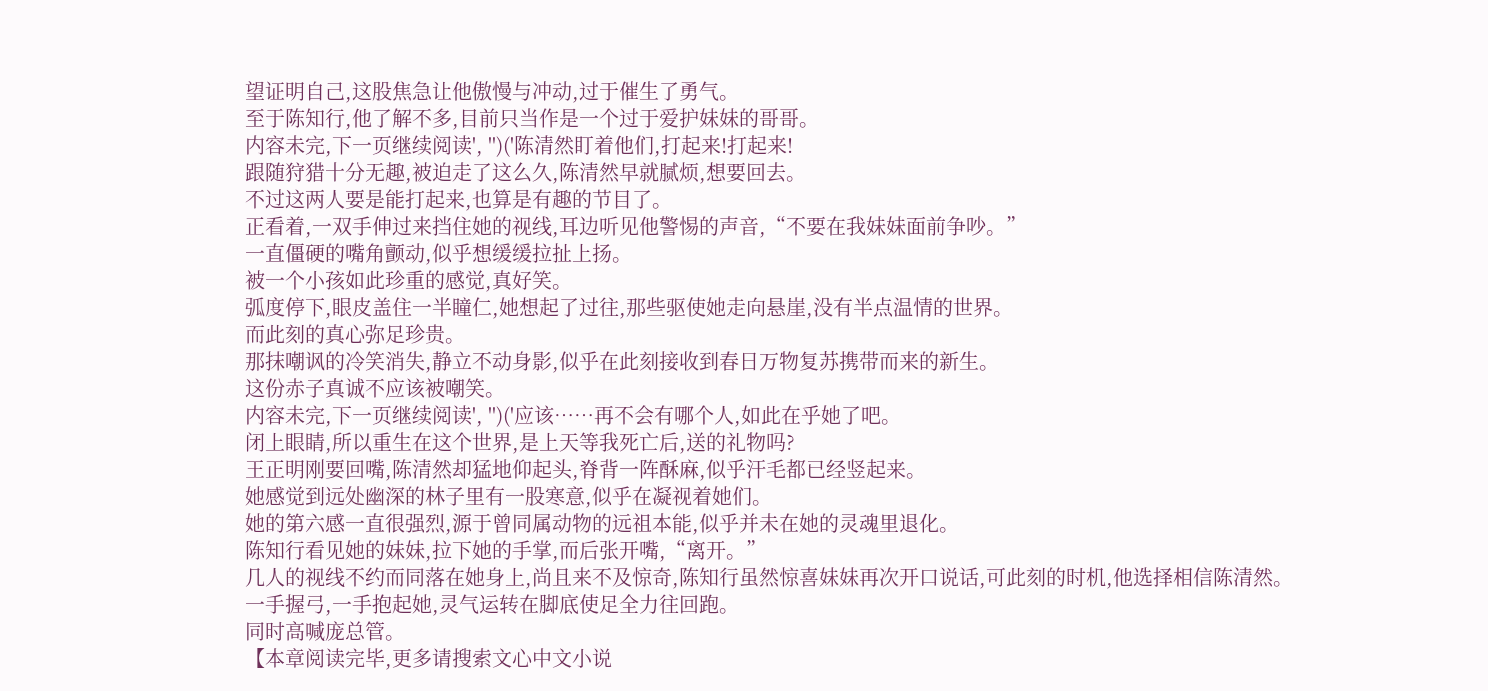望证明自己,这股焦急让他傲慢与冲动,过于催生了勇气。
至于陈知行,他了解不多,目前只当作是一个过于爱护妹妹的哥哥。
内容未完,下一页继续阅读', '')('陈清然盯着他们,打起来!打起来!
跟随狩猎十分无趣,被迫走了这么久,陈清然早就腻烦,想要回去。
不过这两人要是能打起来,也算是有趣的节目了。
正看着,一双手伸过来挡住她的视线,耳边听见他警惕的声音,“不要在我妹妹面前争吵。”
一直僵硬的嘴角颤动,似乎想缓缓拉扯上扬。
被一个小孩如此珍重的感觉,真好笑。
弧度停下,眼皮盖住一半瞳仁,她想起了过往,那些驱使她走向悬崖,没有半点温情的世界。
而此刻的真心弥足珍贵。
那抹嘲讽的冷笑消失,静立不动身影,似乎在此刻接收到春日万物复苏携带而来的新生。
这份赤子真诚不应该被嘲笑。
内容未完,下一页继续阅读', '')('应该……再不会有哪个人,如此在乎她了吧。
闭上眼睛,所以重生在这个世界,是上天等我死亡后,送的礼物吗?
王正明刚要回嘴,陈清然却猛地仰起头,脊背一阵酥麻,似乎汗毛都已经竖起来。
她感觉到远处幽深的林子里有一股寒意,似乎在凝视着她们。
她的第六感一直很强烈,源于曾同属动物的远祖本能,似乎并未在她的灵魂里退化。
陈知行看见她的妹妹,拉下她的手掌,而后张开嘴,“离开。”
几人的视线不约而同落在她身上,尚且来不及惊奇,陈知行虽然惊喜妹妹再次开口说话,可此刻的时机,他选择相信陈清然。
一手握弓,一手抱起她,灵气运转在脚底使足全力往回跑。
同时高喊庞总管。
【本章阅读完毕,更多请搜索文心中文小说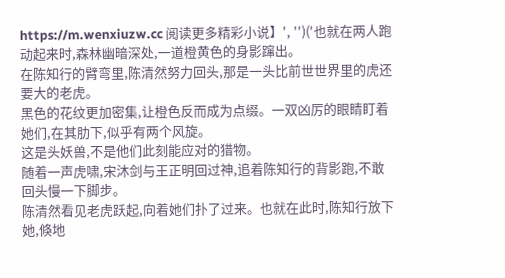https://m.wenxiuzw.cc 阅读更多精彩小说】', '')('也就在两人跑动起来时,森林幽暗深处,一道橙黄色的身影蹿出。
在陈知行的臂弯里,陈清然努力回头,那是一头比前世世界里的虎还要大的老虎。
黑色的花纹更加密集,让橙色反而成为点缀。一双凶厉的眼睛盯着她们,在其肋下,似乎有两个风旋。
这是头妖兽,不是他们此刻能应对的猎物。
随着一声虎啸,宋沐剑与王正明回过神,追着陈知行的背影跑,不敢回头慢一下脚步。
陈清然看见老虎跃起,向着她们扑了过来。也就在此时,陈知行放下她,倏地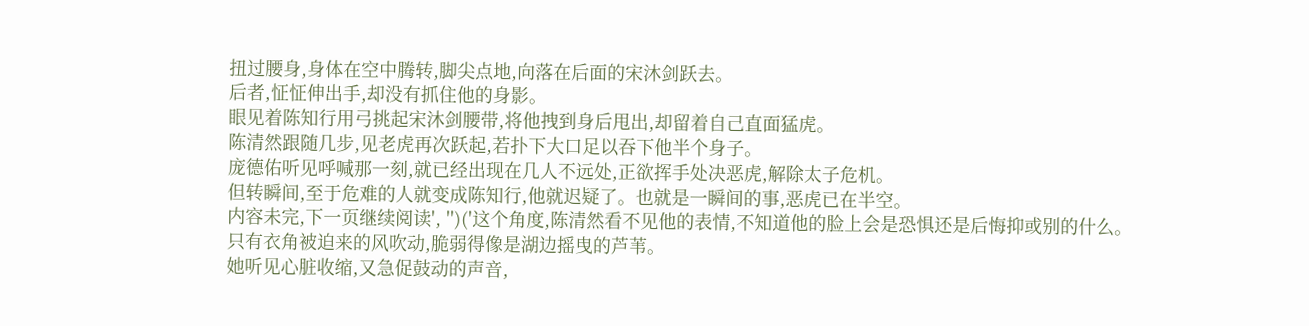扭过腰身,身体在空中腾转,脚尖点地,向落在后面的宋沐剑跃去。
后者,怔怔伸出手,却没有抓住他的身影。
眼见着陈知行用弓挑起宋沐剑腰带,将他拽到身后甩出,却留着自己直面猛虎。
陈清然跟随几步,见老虎再次跃起,若扑下大口足以吞下他半个身子。
庞德佑听见呼喊那一刻,就已经出现在几人不远处,正欲挥手处决恶虎,解除太子危机。
但转瞬间,至于危难的人就变成陈知行,他就迟疑了。也就是一瞬间的事,恶虎已在半空。
内容未完,下一页继续阅读', '')('这个角度,陈清然看不见他的表情,不知道他的脸上会是恐惧还是后悔抑或别的什么。
只有衣角被迫来的风吹动,脆弱得像是湖边摇曳的芦苇。
她听见心脏收缩,又急促鼓动的声音,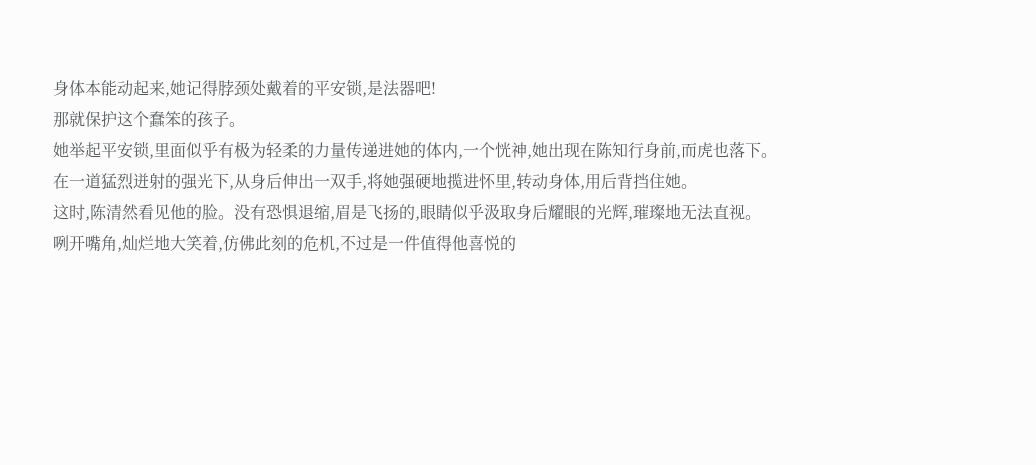身体本能动起来,她记得脖颈处戴着的平安锁,是法器吧!
那就保护这个蠢笨的孩子。
她举起平安锁,里面似乎有极为轻柔的力量传递进她的体内,一个恍神,她出现在陈知行身前,而虎也落下。
在一道猛烈迸射的强光下,从身后伸出一双手,将她强硬地揽进怀里,转动身体,用后背挡住她。
这时,陈清然看见他的脸。没有恐惧退缩,眉是飞扬的,眼睛似乎汲取身后耀眼的光辉,璀璨地无法直视。
咧开嘴角,灿烂地大笑着,仿佛此刻的危机,不过是一件值得他喜悦的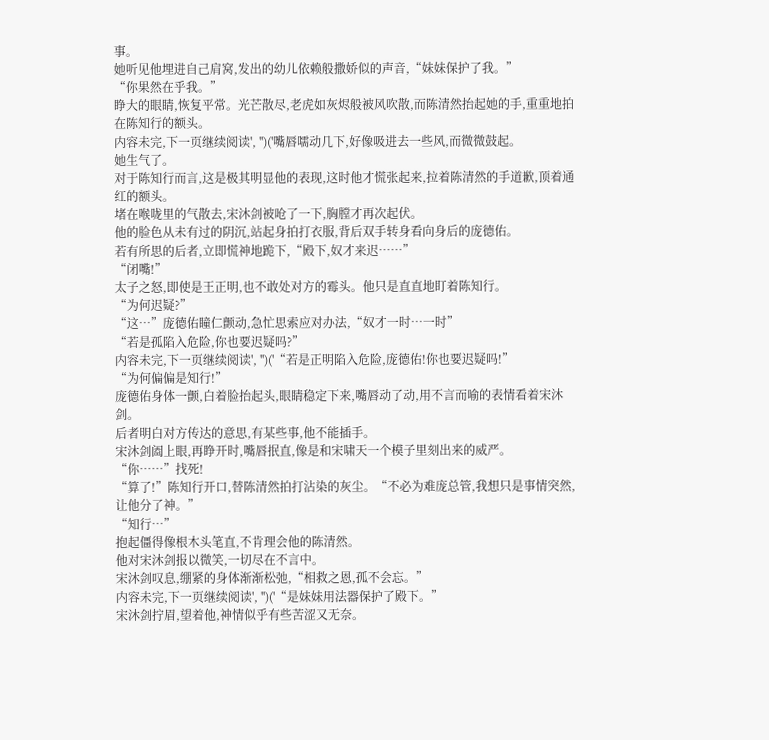事。
她听见他埋进自己肩窝,发出的幼儿依赖般撒娇似的声音,“妹妹保护了我。”
“你果然在乎我。”
睁大的眼睛,恢复平常。光芒散尽,老虎如灰烬般被风吹散,而陈清然抬起她的手,重重地拍在陈知行的额头。
内容未完,下一页继续阅读', '')('嘴唇嚅动几下,好像吸进去一些风,而微微鼓起。
她生气了。
对于陈知行而言,这是极其明显他的表现,这时他才慌张起来,拉着陈清然的手道歉,顶着通红的额头。
堵在喉咙里的气散去,宋沐剑被呛了一下,胸膛才再次起伏。
他的脸色从未有过的阴沉,站起身拍打衣服,背后双手转身看向身后的庞德佑。
若有所思的后者,立即慌神地跪下,“殿下,奴才来迟……”
“闭嘴!”
太子之怒,即使是王正明,也不敢处对方的霉头。他只是直直地盯着陈知行。
“为何迟疑?”
“这…”庞德佑瞳仁颤动,急忙思索应对办法,“奴才一时…一时”
“若是孤陷入危险,你也要迟疑吗?”
内容未完,下一页继续阅读', '')('“若是正明陷入危险,庞德佑!你也要迟疑吗!”
“为何偏偏是知行!”
庞德佑身体一颤,白着脸抬起头,眼睛稳定下来,嘴唇动了动,用不言而喻的表情看着宋沐剑。
后者明白对方传达的意思,有某些事,他不能插手。
宋沐剑阖上眼,再睁开时,嘴唇抿直,像是和宋啸天一个模子里刻出来的威严。
“你……”找死!
“算了!”陈知行开口,替陈清然拍打沾染的灰尘。“不必为难庞总管,我想只是事情突然,让他分了神。”
“知行…”
抱起僵得像根木头笔直,不肯理会他的陈清然。
他对宋沐剑报以微笑,一切尽在不言中。
宋沐剑叹息,绷紧的身体渐渐松弛,“相救之恩,孤不会忘。”
内容未完,下一页继续阅读', '')('“是妹妹用法器保护了殿下。”
宋沐剑拧眉,望着他,神情似乎有些苦涩又无奈。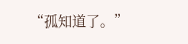“孤知道了。”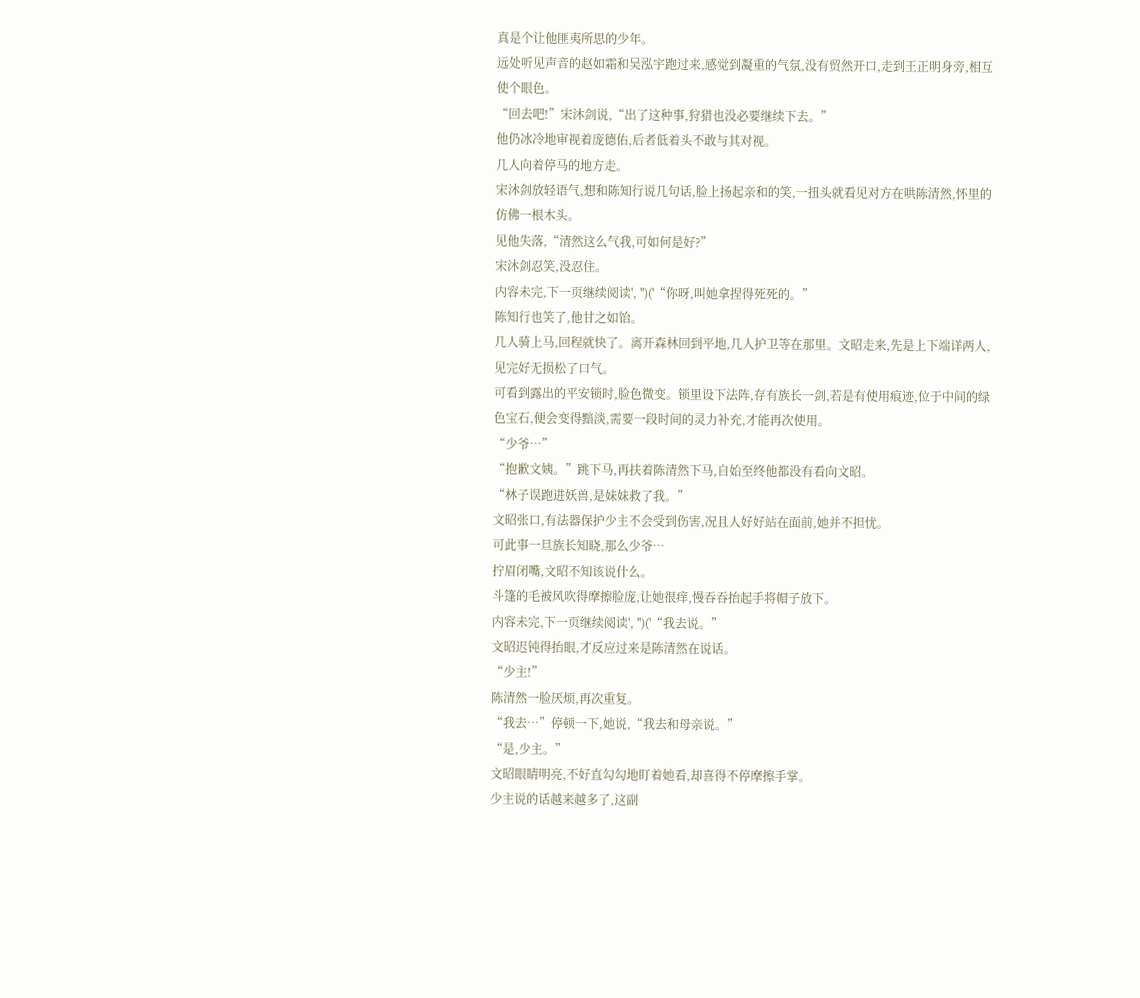真是个让他匪夷所思的少年。
远处听见声音的赵如霜和吴泓宇跑过来,感觉到凝重的气氛,没有贸然开口,走到王正明身旁,相互使个眼色。
“回去吧!”宋沐剑说,“出了这种事,狩猎也没必要继续下去。”
他仍冰冷地审视着庞德佑,后者低着头不敢与其对视。
几人向着停马的地方走。
宋沐剑放轻语气,想和陈知行说几句话,脸上扬起亲和的笑,一扭头就看见对方在哄陈清然,怀里的仿佛一根木头。
见他失落,“清然这么气我,可如何是好?”
宋沐剑忍笑,没忍住。
内容未完,下一页继续阅读', '')('“你呀,叫她拿捏得死死的。”
陈知行也笑了,他甘之如饴。
几人骑上马,回程就快了。离开森林回到平地,几人护卫等在那里。文昭走来,先是上下端详两人,见完好无损松了口气。
可看到露出的平安锁时,脸色微变。锁里设下法阵,存有族长一剑,若是有使用痕迹,位于中间的绿色宝石,便会变得黯淡,需要一段时间的灵力补充,才能再次使用。
“少爷…”
“抱歉文姨。”跳下马,再扶着陈清然下马,自始至终他都没有看向文昭。
“林子误跑进妖兽,是妹妹救了我。”
文昭张口,有法器保护少主不会受到伤害,况且人好好站在面前,她并不担忧。
可此事一旦族长知晓,那么少爷…
拧眉闭嘴,文昭不知该说什么。
斗篷的毛被风吹得摩擦脸庞,让她很痒,慢吞吞抬起手将帽子放下。
内容未完,下一页继续阅读', '')('“我去说。”
文昭迟钝得抬眼,才反应过来是陈清然在说话。
“少主!”
陈清然一脸厌烦,再次重复。
“我去…”停顿一下,她说,“我去和母亲说。”
“是,少主。”
文昭眼睛明亮,不好直勾勾地盯着她看,却喜得不停摩擦手掌。
少主说的话越来越多了,这副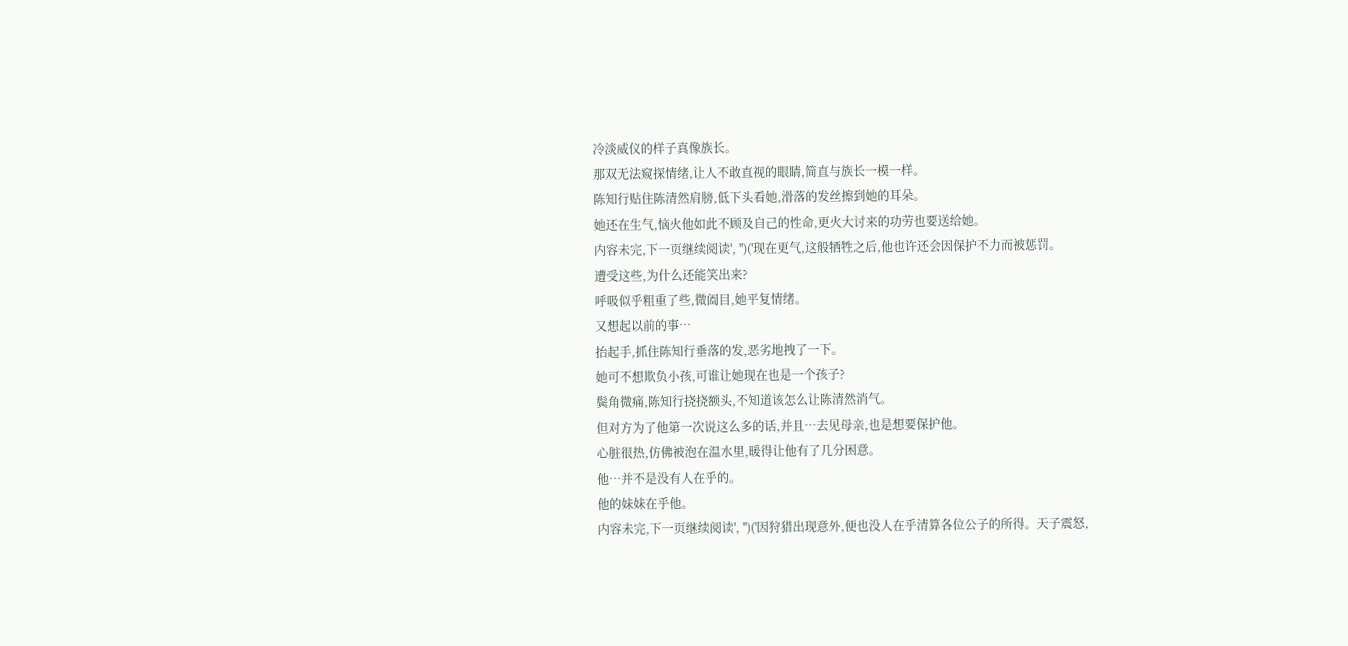冷淡威仪的样子真像族长。
那双无法窥探情绪,让人不敢直视的眼睛,简直与族长一模一样。
陈知行贴住陈清然肩膀,低下头看她,滑落的发丝擦到她的耳朵。
她还在生气,恼火他如此不顾及自己的性命,更火大讨来的功劳也要送给她。
内容未完,下一页继续阅读', '')('现在更气,这般牺牲之后,他也许还会因保护不力而被惩罚。
遭受这些,为什么还能笑出来?
呼吸似乎粗重了些,微阖目,她平复情绪。
又想起以前的事…
抬起手,抓住陈知行垂落的发,恶劣地拽了一下。
她可不想欺负小孩,可谁让她现在也是一个孩子?
鬓角微痛,陈知行挠挠额头,不知道该怎么让陈清然消气。
但对方为了他第一次说这么多的话,并且…去见母亲,也是想要保护他。
心脏很热,仿佛被泡在温水里,暖得让他有了几分困意。
他…并不是没有人在乎的。
他的妹妹在乎他。
内容未完,下一页继续阅读', '')('因狩猎出现意外,便也没人在乎清算各位公子的所得。天子震怒,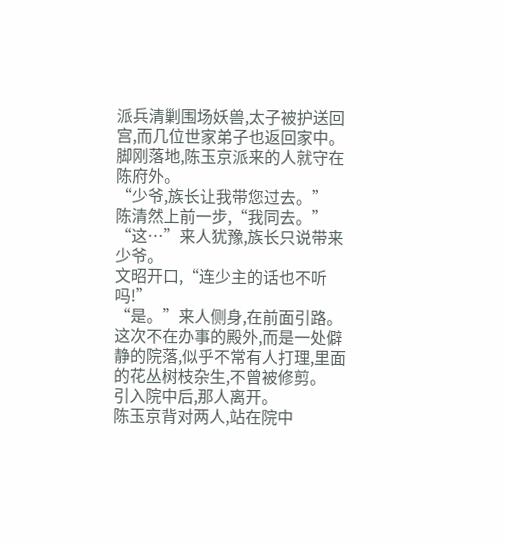派兵清剿围场妖兽,太子被护送回宫,而几位世家弟子也返回家中。
脚刚落地,陈玉京派来的人就守在陈府外。
“少爷,族长让我带您过去。”
陈清然上前一步,“我同去。”
“这…”来人犹豫,族长只说带来少爷。
文昭开口,“连少主的话也不听吗!”
“是。”来人侧身,在前面引路。这次不在办事的殿外,而是一处僻静的院落,似乎不常有人打理,里面的花丛树枝杂生,不曾被修剪。
引入院中后,那人离开。
陈玉京背对两人,站在院中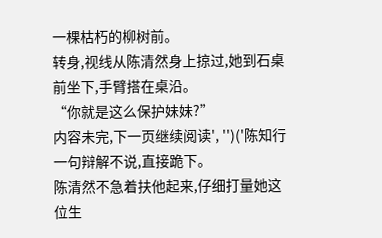一棵枯朽的柳树前。
转身,视线从陈清然身上掠过,她到石桌前坐下,手臂搭在桌沿。
“你就是这么保护妹妹?”
内容未完,下一页继续阅读', '')('陈知行一句辩解不说,直接跪下。
陈清然不急着扶他起来,仔细打量她这位生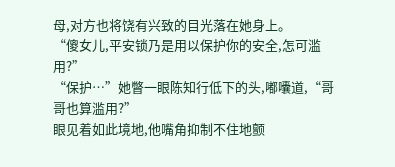母,对方也将饶有兴致的目光落在她身上。
“傻女儿,平安锁乃是用以保护你的安全,怎可滥用?”
“保护…”她瞥一眼陈知行低下的头,嘟囔道,“哥哥也算滥用?”
眼见着如此境地,他嘴角抑制不住地颤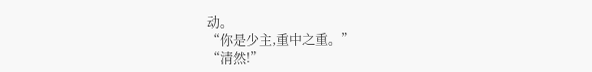动。
“你是少主,重中之重。”
“清然!”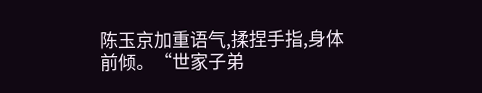陈玉京加重语气,揉捏手指,身体前倾。“世家子弟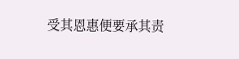受其恩惠便要承其责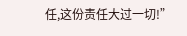任,这份责任大过一切!”